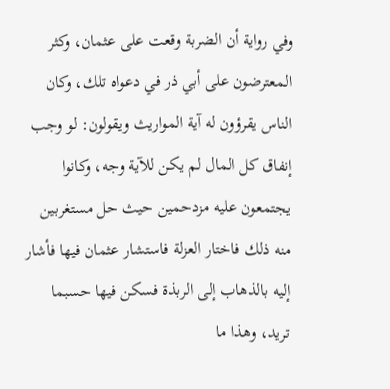وفي رواية أن الضربة وقعت على عثمان، وكثر المعترضون على أبي ذر في دعواه تلك، وكان الناس يقرؤون له آية المواريث ويقولون: لو وجب إنفاق كل المال لم يكن للآية وجه، وكانوا يجتمعون عليه مزدحمين حيث حل مستغربين منه ذلك فاختار العزلة فاستشار عثمان فيها فأشار إليه بالذهاب إلى الربذة فسكن فيها حسبما تريد، وهذا ما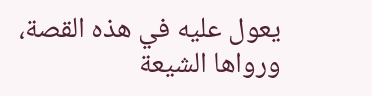يعول عليه في هذه القصة، ورواها الشيعة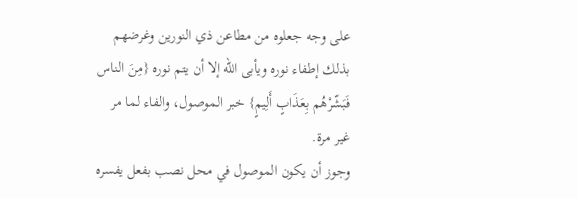على وجه جعلوه من مطاعن ذي النورين وغرضهم بذلك إطفاء نوره ويأبى الله إلا أن يتم نوره {مِنَ الناس فَبَشّرْهُم بِعَذَابٍ أَلِيمٍ} خبر الموصول، والفاء لما مر غير مرة.
وجوز أن يكون الموصول في محل نصب بفعل يفسره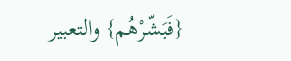{فَبَشّرْهُم} والتعبير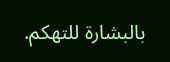بالبشارة للتهكم.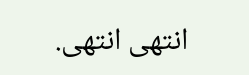انتهى انتهى.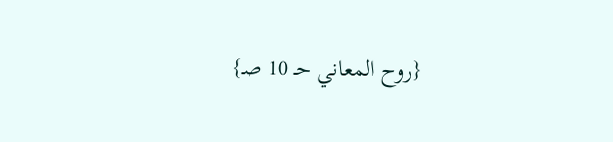{روح المعاني حـ 10 صـ}